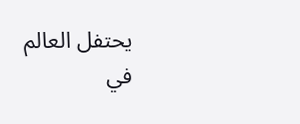يحتفل العالم في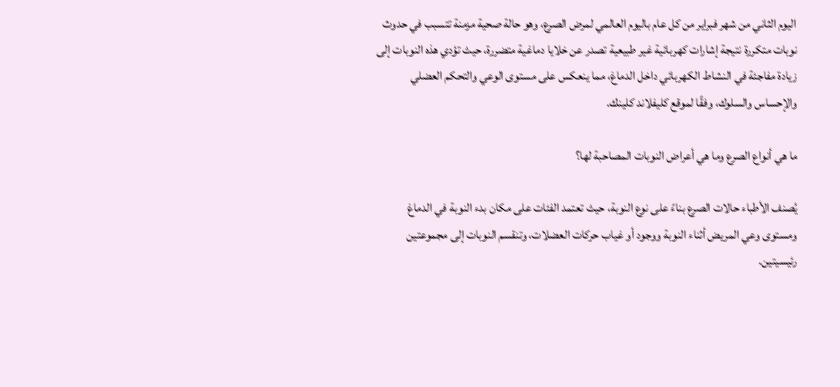اليوم الثاني من شهر فبراير من كل عام باليوم العالمي لمرض الصرع، وهو حالة صحية مزمنة تتسبب في حدوث نوبات متكررة نتيجة إشارات كهربائية غير طبيعية تصدر عن خلايا دماغية متضررة، حيث تؤدي هذه النوبات إلى زيادة مفاجئة في النشاط الكهربائي داخل الدماغ، مما ينعكس على مستوى الوعي والتحكم العضلي والإحساس والسلوك، وفقًا لموقع كليفلاند كلينك.

ما هي أنواع الصرع وما هي أعراض النوبات المصاحبة لها؟

يُصنف الأطباء حالات الصرع بناءً على نوع النوبة، حيث تعتمد الفئات على مكان بدء النوبة في الدماغ ومستوى وعي المريض أثناء النوبة ووجود أو غياب حركات العضلات، وتنقسم النوبات إلى مجموعتين رئيسيتين.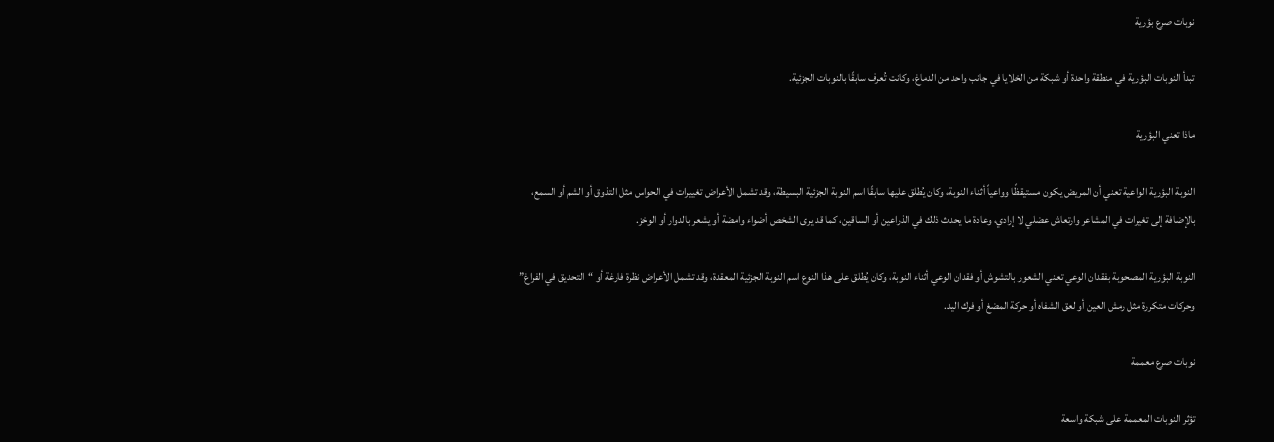نوبات صرع بؤرية

تبدأ النوبات البؤرية في منطقة واحدة أو شبكة من الخلايا في جانب واحد من الدماغ، وكانت تُعرف سابقًا بالنوبات الجزئية.

ماذا تعني البؤرية

النوبة البؤرية الواعية تعني أن المريض يكون مستيقظًا وواعياً أثناء النوبة، وكان يُطلق عليها سابقًا اسم النوبة الجزئية البسيطة، وقد تشمل الأعراض تغييرات في الحواس مثل التذوق أو الشم أو السمع، بالإضافة إلى تغيرات في المشاعر وارتعاش عضلي لا إرادي، وعادة ما يحدث ذلك في الذراعين أو الساقين، كما قد يرى الشخص أضواء وامضة أو يشعر بالدوار أو الوخز.

النوبة البؤرية المصحوبة بفقدان الوعي تعني الشعور بالتشوش أو فقدان الوعي أثناء النوبة، وكان يُطلق على هذا النوع اسم النوبة الجزئية المعقدة، وقد تشمل الأعراض نظرة فارغة أو “التحديق في الفراغ” وحركات متكررة مثل رمش العين أو لعق الشفاه أو حركة المضغ أو فرك اليد.

نوبات صرع معممة

تؤثر النوبات المعممة على شبكة واسعة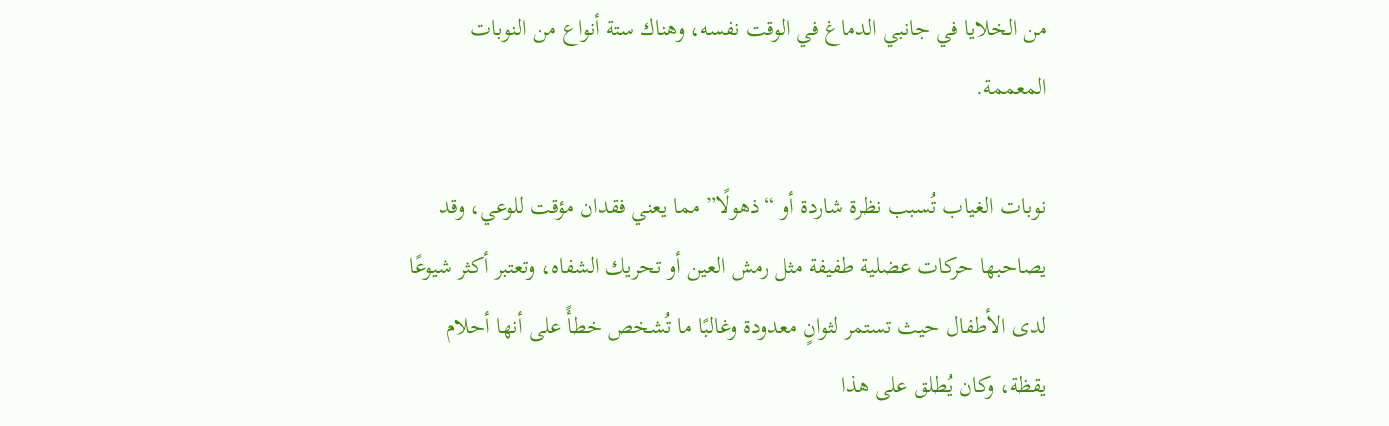من الخلايا في جانبي الدماغ في الوقت نفسه، وهناك ستة أنواع من النوبات المعممة.

نوبات الغياب تُسبب نظرة شاردة أو “ذهولًا” مما يعني فقدان مؤقت للوعي، وقد يصاحبها حركات عضلية طفيفة مثل رمش العين أو تحريك الشفاه، وتعتبر أكثر شيوعًا لدى الأطفال حيث تستمر لثوانٍ معدودة وغالبًا ما تُشخص خطأً على أنها أحلام يقظة، وكان يُطلق على هذا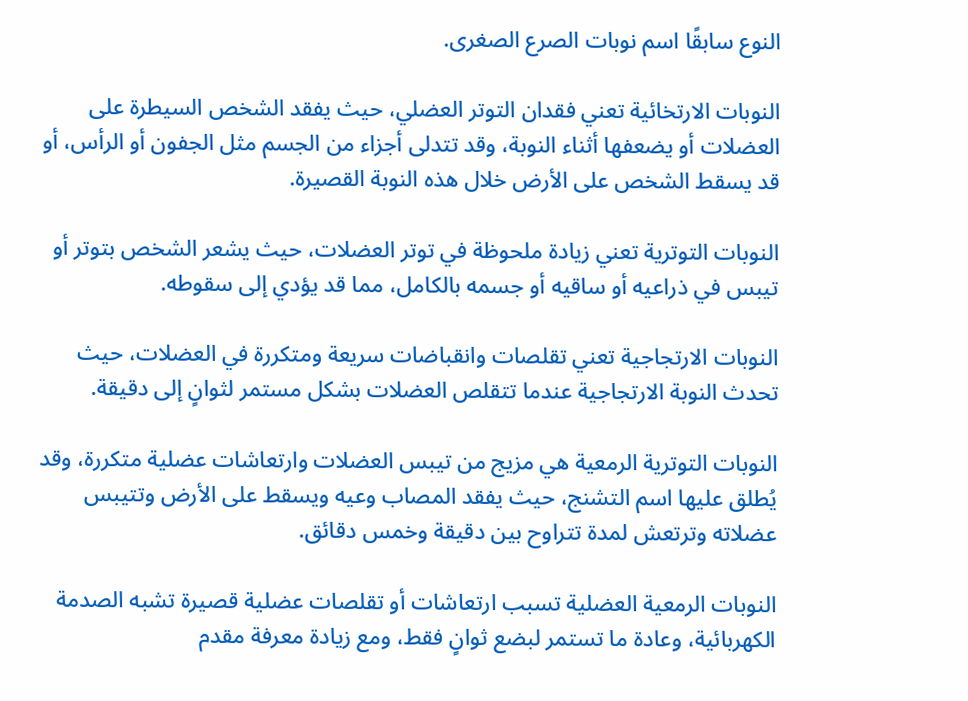النوع سابقًا اسم نوبات الصرع الصغرى.

النوبات الارتخائية تعني فقدان التوتر العضلي، حيث يفقد الشخص السيطرة على العضلات أو يضعفها أثناء النوبة، وقد تتدلى أجزاء من الجسم مثل الجفون أو الرأس، أو قد يسقط الشخص على الأرض خلال هذه النوبة القصيرة.

النوبات التوترية تعني زيادة ملحوظة في توتر العضلات، حيث يشعر الشخص بتوتر أو تيبس في ذراعيه أو ساقيه أو جسمه بالكامل، مما قد يؤدي إلى سقوطه.

النوبات الارتجاجية تعني تقلصات وانقباضات سريعة ومتكررة في العضلات، حيث تحدث النوبة الارتجاجية عندما تتقلص العضلات بشكل مستمر لثوانٍ إلى دقيقة.

النوبات التوترية الرمعية هي مزيج من تيبس العضلات وارتعاشات عضلية متكررة، وقد يُطلق عليها اسم التشنج، حيث يفقد المصاب وعيه ويسقط على الأرض وتتيبس عضلاته وترتعش لمدة تتراوح بين دقيقة وخمس دقائق.

النوبات الرمعية العضلية تسبب ارتعاشات أو تقلصات عضلية قصيرة تشبه الصدمة الكهربائية، وعادة ما تستمر لبضع ثوانٍ فقط، ومع زيادة معرفة مقدم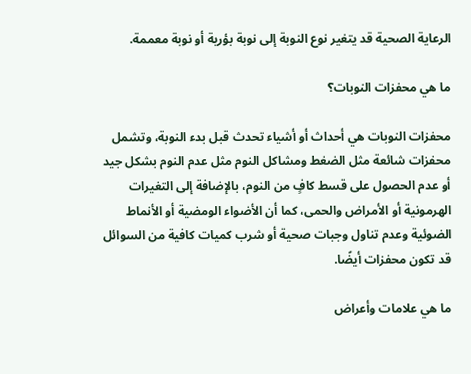الرعاية الصحية قد يتغير نوع النوبة إلى نوبة بؤرية أو نوبة معممة.

ما هي محفزات النوبات؟

محفزات النوبات هي أحداث أو أشياء تحدث قبل بدء النوبة، وتشمل محفزات شائعة مثل الضغط ومشاكل النوم مثل عدم النوم بشكل جيد أو عدم الحصول على قسط كافٍ من النوم، بالإضافة إلى التغيرات الهرمونية أو الأمراض والحمى، كما أن الأضواء الومضية أو الأنماط الضوئية وعدم تناول وجبات صحية أو شرب كميات كافية من السوائل قد تكون محفزات أيضًا.

ما هي علامات وأعراض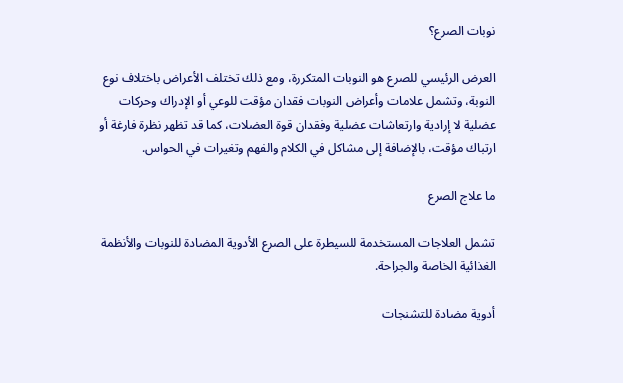نوبات الصرع؟

العرض الرئيسي للصرع هو النوبات المتكررة، ومع ذلك تختلف الأعراض باختلاف نوع النوبة، وتشمل علامات وأعراض النوبات فقدان مؤقت للوعي أو الإدراك وحركات عضلية لا إرادية وارتعاشات عضلية وفقدان قوة العضلات، كما قد تظهر نظرة فارغة أو ارتباك مؤقت، بالإضافة إلى مشاكل في الكلام والفهم وتغيرات في الحواس.

ما علاج الصرع

تشمل العلاجات المستخدمة للسيطرة على الصرع الأدوية المضادة للنوبات والأنظمة الغذائية الخاصة والجراحة.

أدوية مضادة للتشنجات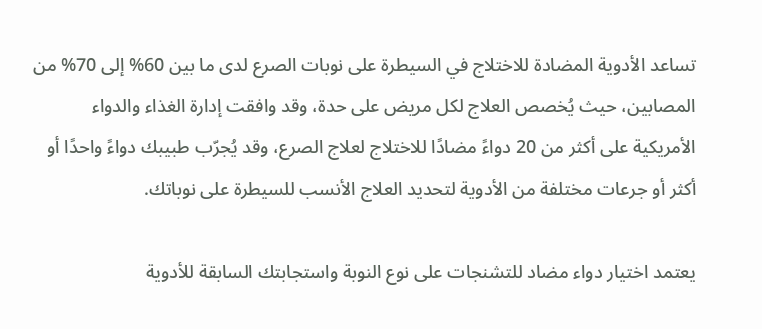تساعد الأدوية المضادة للاختلاج في السيطرة على نوبات الصرع لدى ما بين 60% إلى 70% من المصابين، حيث يُخصص العلاج لكل مريض على حدة، وقد وافقت إدارة الغذاء والدواء الأمريكية على أكثر من 20 دواءً مضادًا للاختلاج لعلاج الصرع، وقد يُجرّب طبيبك دواءً واحدًا أو أكثر أو جرعات مختلفة من الأدوية لتحديد العلاج الأنسب للسيطرة على نوباتك.

يعتمد اختيار دواء مضاد للتشنجات على نوع النوبة واستجابتك السابقة للأدوية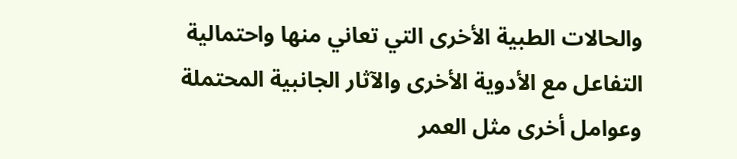والحالات الطبية الأخرى التي تعاني منها واحتمالية التفاعل مع الأدوية الأخرى والآثار الجانبية المحتملة وعوامل أخرى مثل العمر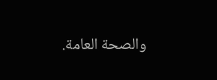والصحة العامة.